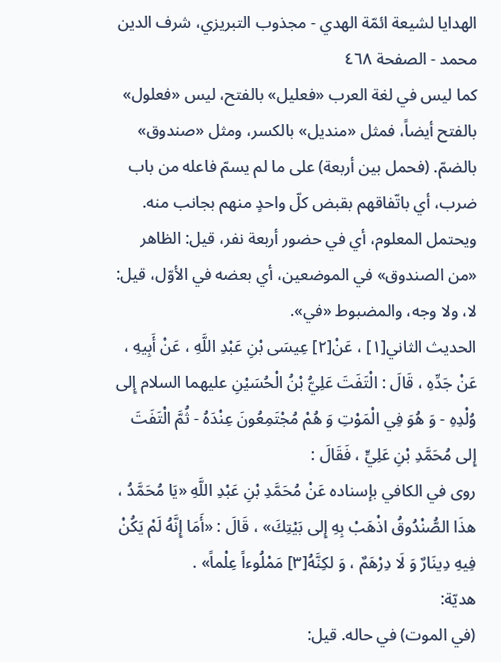الهدايا لشيعة ائمّة الهدي - مجذوب التبریزي، شرف الدین محمد - الصفحة ٤٦٨
كما ليس في لغة العرب «فعليل» بالفتح، ليس «فعلول» بالفتح أيضاً، فمثل «منديل» بالكسر، ومثل «صندوق» بالضمّ. (فحمل بين أربعة) على ما لم يسمّ فاعله من باب ضرب، أي باتّفاقهم بقبض كلّ واحدٍ منهم بجانب منه. ويحتمل المعلوم، أي في حضور أربعة نفر، قيل: الظاهر «من الصندوق» في الموضعين، أي بعضه في الأوّل، قيل: لا، ولا وجه، والمضبوط «في».
الحديث الثاني[١] ، عَنْ[٢] عِيسَى بْنِ عَبْدِ اللَّهِ ، عَنْ أَبِيهِ ، عَنْ جَدِّهِ ، قَالَ : الْتَفَتَ عَلِيُّ بْنُ الْحُسَيْنِ عليهما السلام إِلى وُلْدِهِ - وَ هُوَ فِي الْمَوْتِ وَ هُمْ مُجْتَمِعُونَ عِنْدَهُ - ثُمَّ الْتَفَتَ إِلى مُحَمَّدِ بْنِ عَلِيٍّ ، فَقَالَ :
روى في الكافي بإسناده عَنْ مُحَمَّدِ بْنِ عَبْدِ اللَّهِ «يَا مُحَمَّدُ ، هذَا الصُّنْدُوقُ اذْهَبْ بِهِ إِلى بَيْتِكَ» ، قَالَ : «أَمَا إِنَّهُ لَمْ يَكُنْ فِيهِ دِينَارٌ وَ لَا دِرْهَمٌ ، وَ لكِنَّهُ[٣] مَمْلُوءاً عِلْماً» .
هديّة:
(في الموت) في حاله. قيل: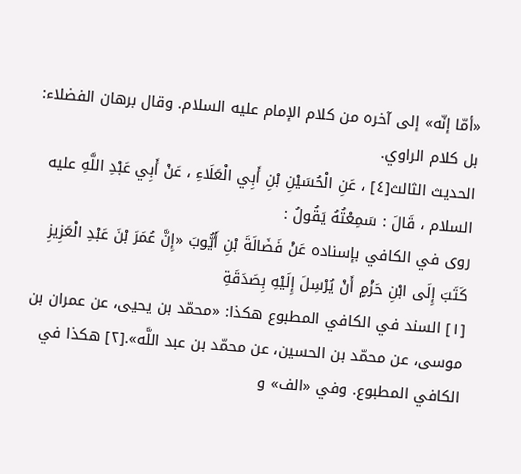«أمّا إنّه» إلى آخره من كلام الإمام عليه السلام. وقال برهان الفضلاء: بل كلام الراوي.
الحديث الثالث[٤] ، عَنِ الْحُسَيْنِ بْنِ أَبِي الْعَلَاءِ ، عَنْ أَبِي عَبْدِ اللَّهِ عليه السلام ، قَالَ : سَمِعْتُهُ يَقُولُ :
روى في الكافي بإسناده عَنْ فَضَالَةَ بْنِ أَيُّوبَ «إِنَّ عُمَرَ بْنَ عَبْدِ الْعَزِيزِ كَتَبَ إِلَى ابْنِ حَزْمٍ أَنْ يُرْسِلَ إِلَيْهِ بِصَدَقَةِ
[١] السند في الكافي المطبوع هكذا: «محمّد بن يحيى، عن عمران بن موسى، عن محمّد بن الحسين، عن محمّد بن عبد اللَّه».[٢] هكذا في الكافي المطبوع. وفي «الف» و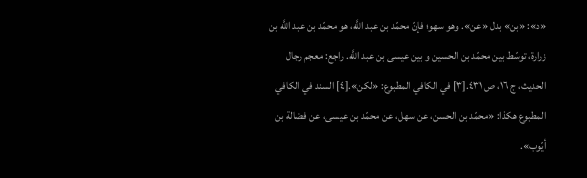«د»: «بن» بدل «عن». وهو سهو؛ فإنّ محمّد بن عبد اللَّه، هو محمّد بن عبد اللَّه بن زرارة، توسّط بين محمّد بن الحسين و بين عيسى بن عبد اللَّه. راجع: معجم رجال الحديث، ج ١٦، ص ٤٣١.[٣] في الكافي المطبوع: «لكن».[٤] السند في الكافي المطبوع هكذا: «محمّد بن الحسن، عن سهل، عن محمّد بن عيسى، عن فضالة بن أيّوب».